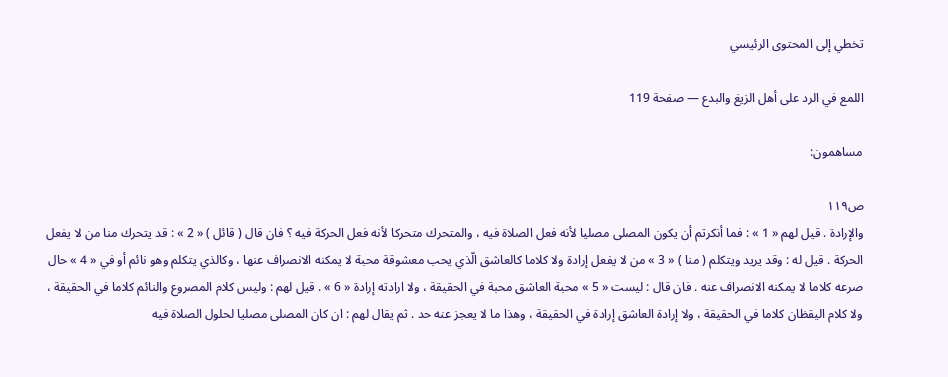تخطي إلى المحتوى الرئيسي

اللمع في الرد على أهل الزيغ والبدع — صفحة 119

مساهمون:

ص١١٩
والإرادة . قيل لهم « 1 » : فما أنكرتم أن يكون المصلى مصليا لأنه فعل الصلاة فيه ، والمتحرك متحركا لأنه فعل الحركة فيه ؟ فان قال ( قائل ) « 2 » : قد يتحرك منا من لا يفعل الحركة . قيل له : وقد يريد ويتكلم ( منا ) « 3 » من لا يفعل إرادة ولا كلاما كالعاشق الّذي يحب معشوقة محبة لا يمكنه الانصراف عنها ، وكالذي يتكلم وهو نائم أو في « 4 » حال صرعه كلاما لا يمكنه الانصراف عنه . فان قال : ليست « 5 » محبة العاشق محبة في الحقيقة ، ولا ارادته إرادة « 6 » . قيل لهم : وليس كلام المصروع والنائم كلاما في الحقيقة ، ولا كلام اليقظان كلاما في الحقيقة ، ولا إرادة العاشق إرادة في الحقيقة ، وهذا ما لا يعجز عنه حد . ثم يقال لهم : ان كان المصلى مصليا لحلول الصلاة فيه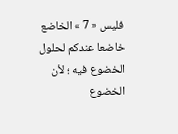فليس « 7 » الخاضع خاضعا عندكم لحلول الخضوع فيه ؛ لأن الخضوع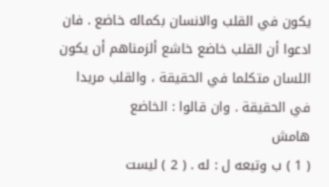يكون في القلب والانسان بكماله خاضع . فان ادعوا أن القلب خاضع خاشع ألزمناهم أن يكون اللسان متكلما في الحقيقة ، والقلب مريدا في الحقيقة . وان قالوا : الخاضع
هامش
( 1 ) ب وتبعه ل : له . ( 2 ) ليست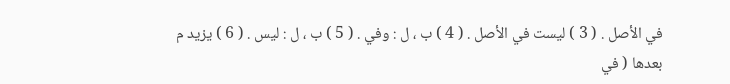في الأصل . ( 3 ) ليست في الأصل . ( 4 ) ب ، ل : وفي . ( 5 ) ب ، ل : ليس . ( 6 ) يزيد م بعدها ( في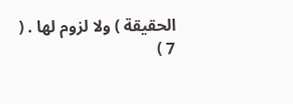الحقيقة ) ولا لزوم لها . ( 7 )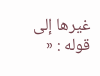غيرها إلى قوله : «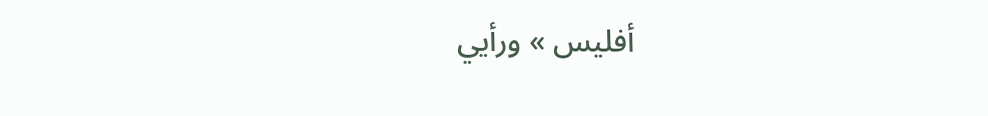أفليس » ورأيي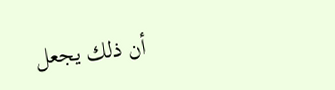أن ذلك يجعل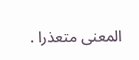المعنى متعذرا .